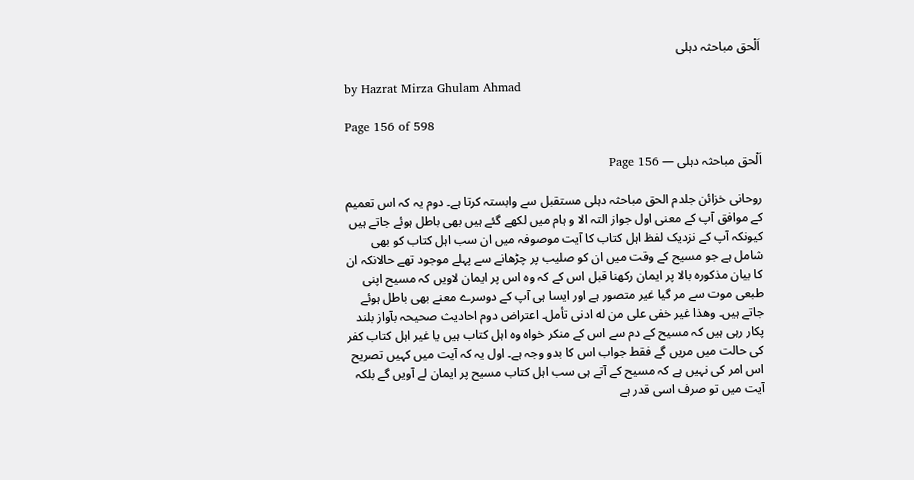اَلْحق مباحثہ دہلی

by Hazrat Mirza Ghulam Ahmad

Page 156 of 598

اَلْحق مباحثہ دہلی — Page 156

روحانی خزائن جلدم الحق مباحثہ دہلی مستقبل سے وابستہ کرتا ہے۔ دوم یہ کہ اس تعمیم کے موافق آپ کے معنی اول جواز التہ الا و ہام میں لکھے گئے ہیں بھی باطل ہوئے جاتے ہیں کیونکہ آپ کے نزدیک لفظ اہل کتاب کا آیت موصوفہ میں ان سب اہل کتاب کو بھی شامل ہے جو مسیح کے وقت میں ان کو صلیب پر چڑھانے سے پہلے موجود تھے حالانکہ ان کا بیان مذکورہ بالا پر ایمان رکھنا قبل اس کے کہ وہ اس پر ایمان لاویں کہ مسیح اپنی طبعی موت سے مر گیا غیر متصور ہے اور ایسا ہی آپ کے دوسرے معنے بھی باطل ہوئے جاتے ہیں۔ وهذا غير خفی على من له ادنى تأمل۔ اعتراض دوم احادیث صحیحہ بآواز بلند پکار رہی ہیں کہ مسیح کے دم سے اس کے منکر خواہ وہ اہل کتاب ہیں یا غیر اہل کتاب کفر کی حالت میں مریں گے فقط جواب اس کا بدو وجہ ہے۔ اول یہ کہ آیت میں کہیں تصریح اس امر کی نہیں ہے کہ مسیح کے آتے ہی سب اہل کتاب مسیح پر ایمان لے آویں گے بلکہ آیت میں تو صرف اسی قدر ہے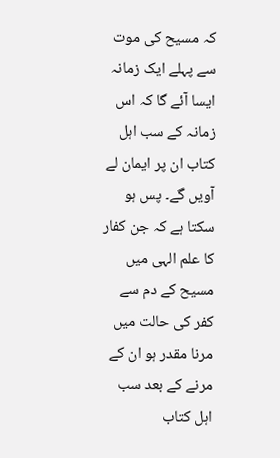کہ مسیح کی موت سے پہلے ایک زمانہ ایسا آئے گا کہ اس زمانہ کے سب اہل کتاب ان پر ایمان لے آویں گے۔ پس ہو سکتا ہے کہ جن کفار کا علم الہی میں مسیح کے دم سے کفر کی حالت میں مرنا مقدر ہو ان کے مرنے کے بعد سب اہل کتاب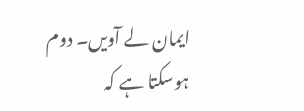ایمان لے آویں۔ دوم ہوسکتا ہے کہ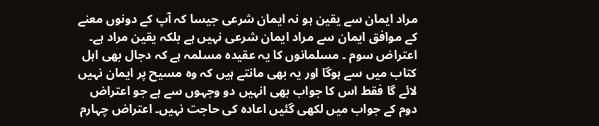مراد ایمان سے یقین ہو نہ ایمان شرعی جیسا کہ آپ کے دونوں معنے کے موافق ایمان سے مراد ایمان شرعی نہیں ہے بلکہ یقین مراد ہے۔ اعتراض سوم ۔ مسلمانوں کا یہ عقیدہ مسلمہ ہے کہ دجال بھی اہل کتاب میں سے ہوگا اور یہ بھی مانتے ہیں کہ وہ مسیح پر ایمان نہیں لائے گا فقط اس کا جواب بھی انہیں دو وجہوں سے ہے جو اعتراض دوم کے جواب میں لکھی گئیں اعادہ کی حاجت نہیں۔ اعتراض چہارم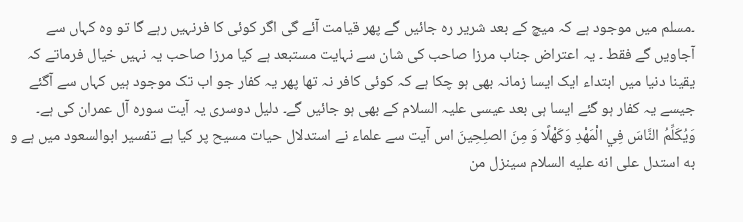۔مسلم میں موجود ہے کہ میچ کے بعد شریر رہ جائیں گے پھر قیامت آئے گی اگر کوئی کا فرنہیں رہے گا تو وہ کہاں سے آجاویں گے فقط ۔ یہ اعتراض جناب مرزا صاحب کی شان سے نہایت مستبعد ہے کیا مرزا صاحب یہ نہیں خیال فرماتے کہ یقینا دنیا میں ابتداء ایک ایسا زمانہ بھی ہو چکا ہے کہ کوئی کافر نہ تھا پھر یہ کفار جو اب تک موجود ہیں کہاں سے آگئے جیسے یہ کفار ہو گئے ایسا ہی بعد عیسی علیہ السلام کے بھی ہو جائیں گے۔ دلیل دوسری یہ آیت سورہ آل عمران کی ہے۔ وَيُكَلِّمُ النَّاسَ فِي الْمَهْدِ وَكَهْلًا وَ مِنَ الصلِحِينَ اس آیت سے علماء نے استدلال حیات مسیح پر کیا ہے تفسیر ابوالسعود میں ہے و به استدل على انه عليه السلام سينزل من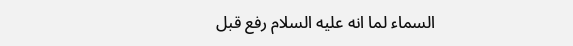السماء لما انه عليه السلام رفع قبل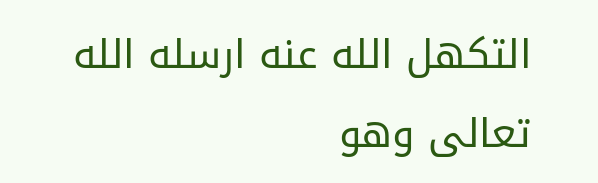التكهل الله عنه ارسله الله تعالى وهو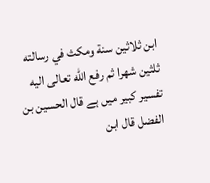ابن ثلاثين سنة ومكث في رسالته ثلثين شهرا ثم رفع الله تعالى اليه تفسیر کبیر میں ہے قال الحسين بن الفضل قال ابن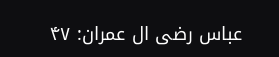عباس رضی ال عمران: ۴۷